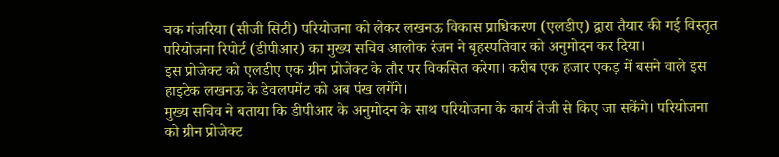चक गंजरिया (सीजी सिटी) परियोजना को लेकर लखनऊ विकास प्राधिकरण (एलडीए) द्वारा तैयार की गई विस्तृत परियोजना रिपोर्ट (डीपीआर) का मुख्य सचिव आलोक रंजन ने बृहस्पतिवार को अनुमोदन कर दिया।
इस प्रोजेक्ट को एलडीए एक ग्रीन प्रोजेक्ट के तौर पर विकसित करेगा। करीब एक हजार एकड़ में बसने वाले इस हाइटेक लखनऊ के डेवलपमेंट को अब पंख लगेंगे।
मुख्य सचिव ने बताया कि डीपीआर के अनुमोदन के साथ परियोजना के कार्य तेजी से किए जा सकेंगे। परियोजना को ग्रीन प्रोजेक्ट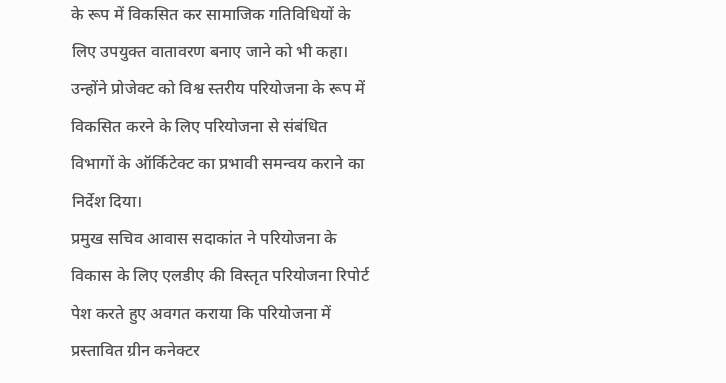के रूप में विकसित कर सामाजिक गतिविधियों के लिए उपयुक्त वातावरण बनाए जाने को भी कहा।
उन्होंने प्रोजेक्ट को विश्व स्तरीय परियोजना के रूप में विकसित करने के लिए परियोजना से संबंधित विभागों के ऑर्किटेक्ट का प्रभावी समन्वय कराने का निर्देश दिया।
प्रमुख सचिव आवास सदाकांत ने परियोजना के विकास के लिए एलडीए की विस्तृत परियोजना रिपोर्ट पेश करते हुए अवगत कराया कि परियोजना में प्रस्तावित ग्रीन कनेक्टर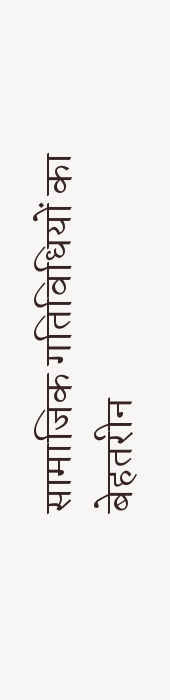सामाजिक गतिविधियों का बेहतरीन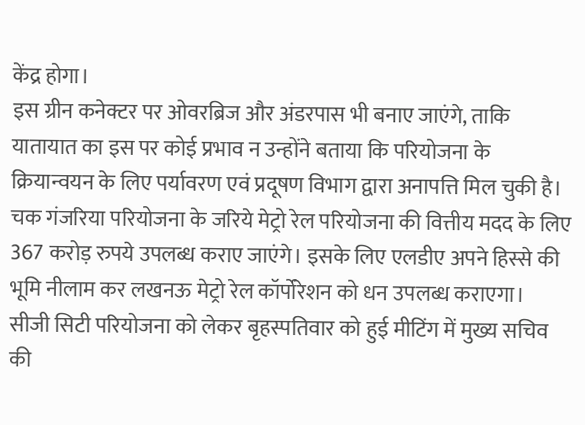केंद्र होगा।
इस ग्रीन कनेक्टर पर ओवरब्रिज और अंडरपास भी बनाए जाएंगे, ताकि यातायात का इस पर कोई प्रभाव न उन्होंने बताया कि परियोजना के क्रियान्वयन के लिए पर्यावरण एवं प्रदूषण विभाग द्वारा अनापत्ति मिल चुकी है।
चक गंजरिया परियोजना के जरिये मेट्रो रेल परियोजना की वित्तीय मदद के लिए 367 करोड़ रुपये उपलब्ध कराए जाएंगे। इसके लिए एलडीए अपने हिस्से की भूमि नीलाम कर लखनऊ मेट्रो रेल कॉर्पोरेशन को धन उपलब्ध कराएगा।
सीजी सिटी परियोजना को लेकर बृहस्पतिवार को हुई मीटिंग में मुख्य सचिव की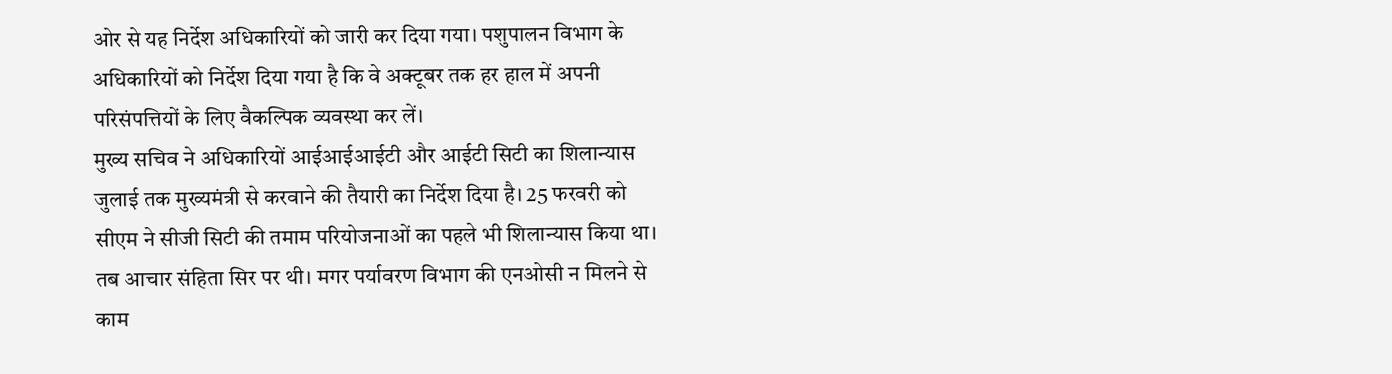ओर से यह निर्देश अधिकारियों को जारी कर दिया गया। पशुपालन विभाग के अधिकारियों को निर्देश दिया गया है कि वे अक्टूबर तक हर हाल में अपनी परिसंपत्तियों के लिए वैकल्पिक व्यवस्था कर लें।
मुख्य सचिव ने अधिकारियों आईआईआईटी और आईटी सिटी का शिलान्यास जुलाई तक मुख्यमंत्री से करवाने की तैयारी का निर्देश दिया है। 25 फरवरी को सीएम ने सीजी सिटी की तमाम परियोजनाओं का पहले भी शिलान्यास किया था।
तब आचार संहिता सिर पर थी। मगर पर्यावरण विभाग की एनओसी न मिलने से काम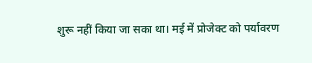शुरू नहीं किया जा सका था। मई में प्रोजेक्ट को पर्यावरण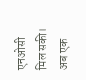एनओसी मिल सकी। अब एक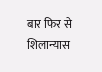बार फिर से शिलान्यास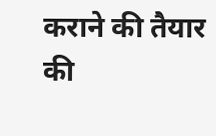कराने की तैयार की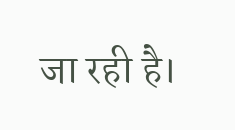जा रही है।